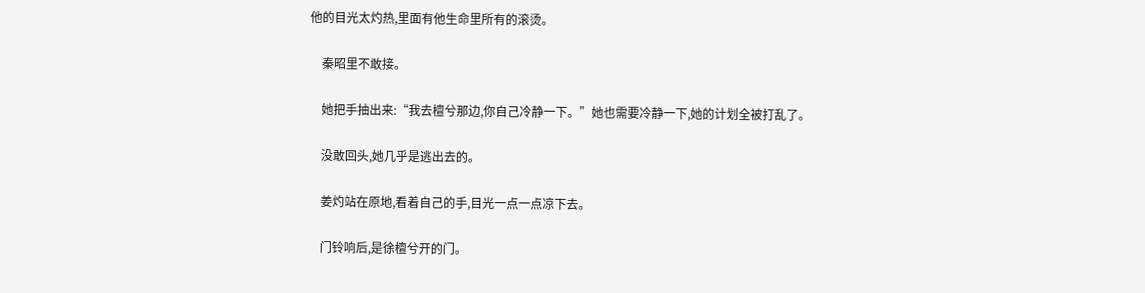他的目光太灼热,里面有他生命里所有的滚烫。

    秦昭里不敢接。

    她把手抽出来:“我去檀兮那边,你自己冷静一下。”她也需要冷静一下,她的计划全被打乱了。

    没敢回头,她几乎是逃出去的。

    姜灼站在原地,看着自己的手,目光一点一点凉下去。

    门铃响后,是徐檀兮开的门。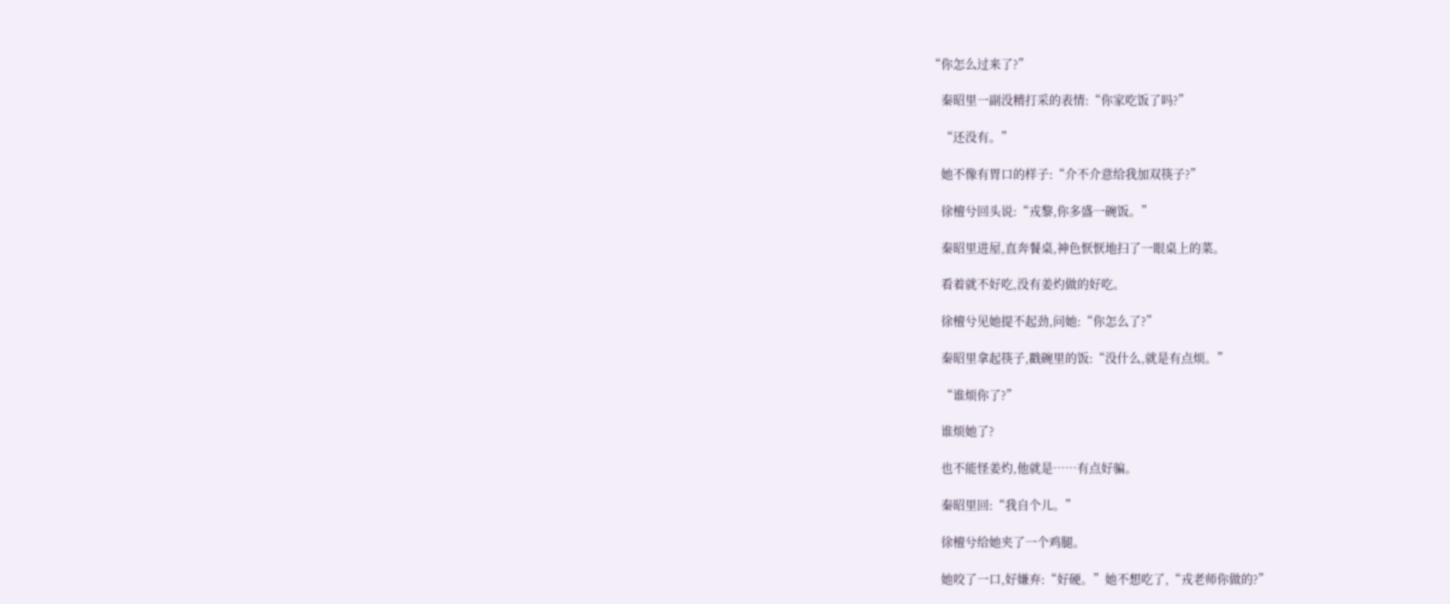“你怎么过来了?”

    秦昭里一副没精打采的表情:“你家吃饭了吗?”

    “还没有。”

    她不像有胃口的样子:“介不介意给我加双筷子?”

    徐檀兮回头说:“戎黎,你多盛一碗饭。”

    秦昭里进屋,直奔餐桌,神色恹恹地扫了一眼桌上的菜。

    看着就不好吃,没有姜灼做的好吃。

    徐檀兮见她提不起劲,问她:“你怎么了?”

    秦昭里拿起筷子,戳碗里的饭:“没什么,就是有点烦。”

    “谁烦你了?”

    谁烦她了?

    也不能怪姜灼,他就是……有点好骗。

    秦昭里回:“我自个儿。”

    徐檀兮给她夹了一个鸡腿。

    她咬了一口,好嫌弃:“好硬。”她不想吃了,“戎老师你做的?”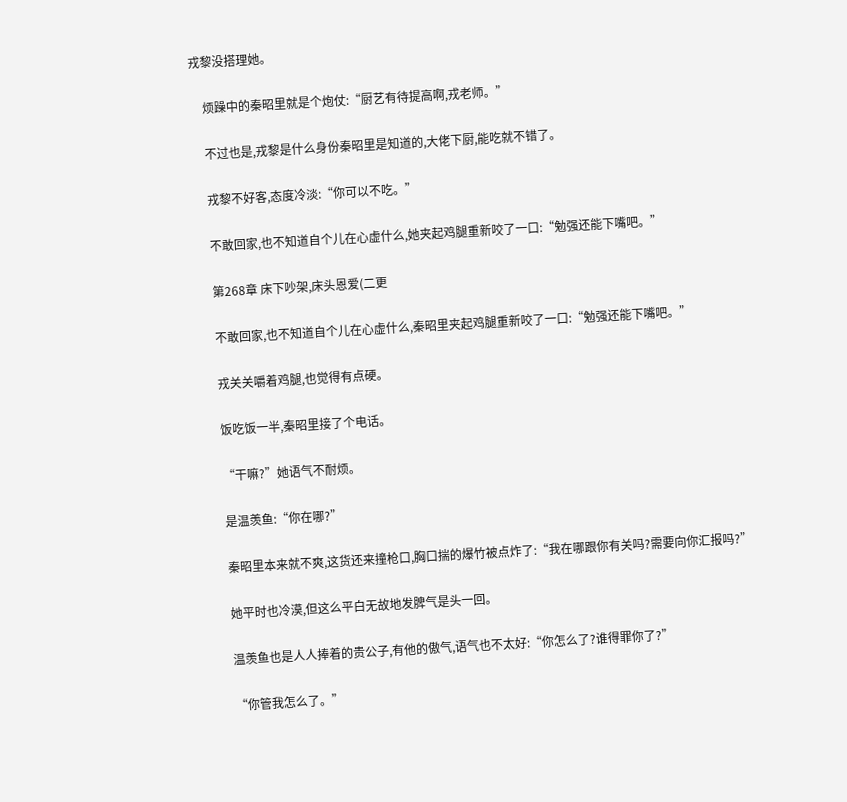戎黎没搭理她。

    烦躁中的秦昭里就是个炮仗:“厨艺有待提高啊,戎老师。”

    不过也是,戎黎是什么身份秦昭里是知道的,大佬下厨,能吃就不错了。

    戎黎不好客,态度冷淡:“你可以不吃。”

    不敢回家,也不知道自个儿在心虚什么,她夹起鸡腿重新咬了一口:“勉强还能下嘴吧。”

    第268章 床下吵架,床头恩爱(二更

    不敢回家,也不知道自个儿在心虚什么,秦昭里夹起鸡腿重新咬了一口:“勉强还能下嘴吧。”

    戎关关嚼着鸡腿,也觉得有点硬。

    饭吃饭一半,秦昭里接了个电话。

    “干嘛?”她语气不耐烦。

    是温羡鱼:“你在哪?”

    秦昭里本来就不爽,这货还来撞枪口,胸口揣的爆竹被点炸了:“我在哪跟你有关吗?需要向你汇报吗?”

    她平时也冷漠,但这么平白无故地发脾气是头一回。

    温羡鱼也是人人捧着的贵公子,有他的傲气,语气也不太好:“你怎么了?谁得罪你了?”

    “你管我怎么了。”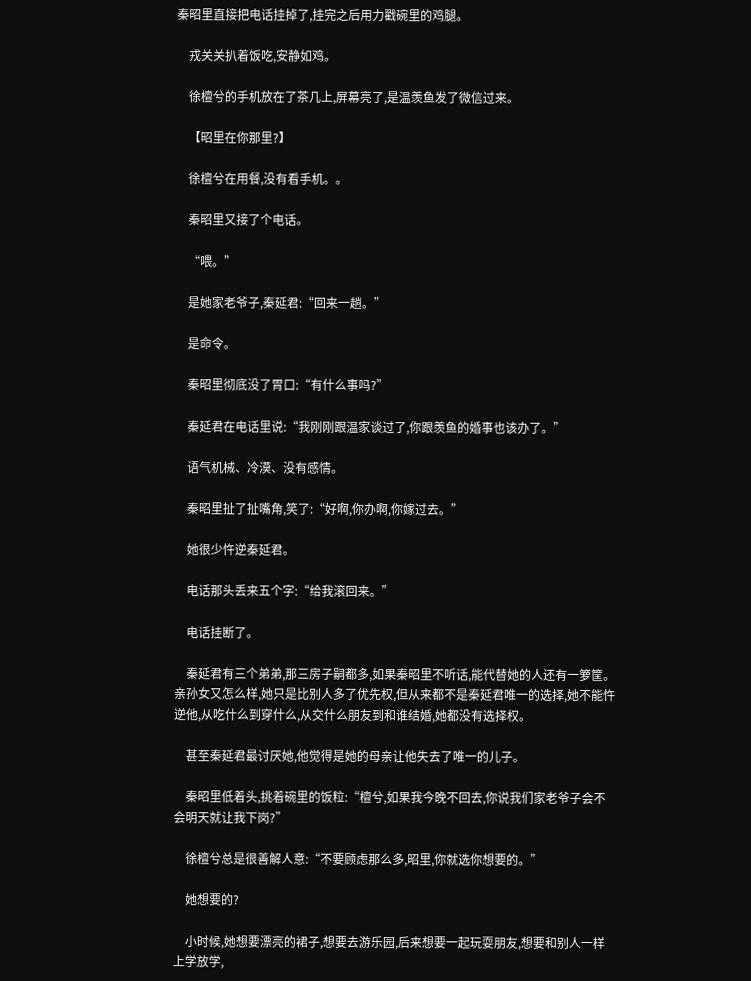秦昭里直接把电话挂掉了,挂完之后用力戳碗里的鸡腿。

    戎关关扒着饭吃,安静如鸡。

    徐檀兮的手机放在了茶几上,屏幕亮了,是温羡鱼发了微信过来。

    【昭里在你那里?】

    徐檀兮在用餐,没有看手机。。

    秦昭里又接了个电话。

    “喂。”

    是她家老爷子,秦延君:“回来一趟。”

    是命令。

    秦昭里彻底没了胃口:“有什么事吗?”

    秦延君在电话里说:“我刚刚跟温家谈过了,你跟羡鱼的婚事也该办了。”

    语气机械、冷漠、没有感情。

    秦昭里扯了扯嘴角,笑了:“好啊,你办啊,你嫁过去。”

    她很少忤逆秦延君。

    电话那头丢来五个字:“给我滚回来。”

    电话挂断了。

    秦延君有三个弟弟,那三房子嗣都多,如果秦昭里不听话,能代替她的人还有一箩筐。亲孙女又怎么样,她只是比别人多了优先权,但从来都不是秦延君唯一的选择,她不能忤逆他,从吃什么到穿什么,从交什么朋友到和谁结婚,她都没有选择权。

    甚至秦延君最讨厌她,他觉得是她的母亲让他失去了唯一的儿子。

    秦昭里低着头,挑着碗里的饭粒:“檀兮,如果我今晚不回去,你说我们家老爷子会不会明天就让我下岗?”

    徐檀兮总是很善解人意:“不要顾虑那么多,昭里,你就选你想要的。”

    她想要的?

    小时候,她想要漂亮的裙子,想要去游乐园,后来想要一起玩耍朋友,想要和别人一样上学放学,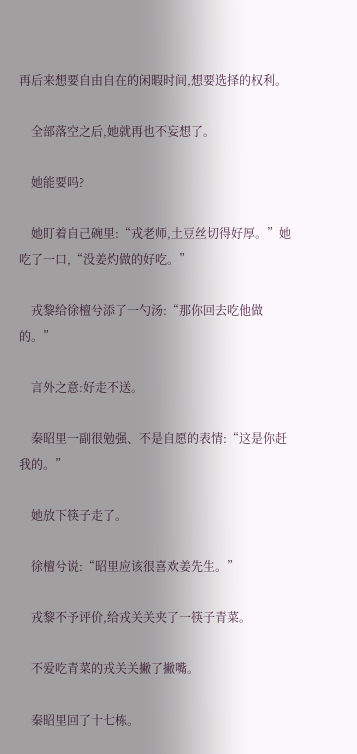再后来想要自由自在的闲暇时间,想要选择的权利。

    全部落空之后,她就再也不妄想了。

    她能要吗?

    她盯着自己碗里:“戎老师,土豆丝切得好厚。”她吃了一口,“没姜灼做的好吃。”

    戎黎给徐檀兮添了一勺汤:“那你回去吃他做的。”

    言外之意:好走不送。

    秦昭里一副很勉强、不是自愿的表情:“这是你赶我的。”

    她放下筷子走了。

    徐檀兮说:“昭里应该很喜欢姜先生。”

    戎黎不予评价,给戎关关夹了一筷子青菜。

    不爱吃青菜的戎关关撇了撇嘴。

    秦昭里回了十七栋。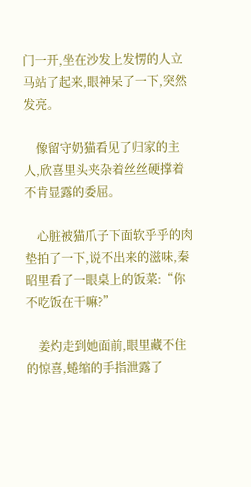门一开,坐在沙发上发愣的人立马站了起来,眼神呆了一下,突然发亮。

    像留守奶猫看见了归家的主人,欣喜里头夹杂着丝丝硬撑着不肯显露的委屈。

    心脏被猫爪子下面软乎乎的肉垫拍了一下,说不出来的滋味,秦昭里看了一眼桌上的饭菜:“你不吃饭在干嘛?”

    姜灼走到她面前,眼里藏不住的惊喜,蜷缩的手指泄露了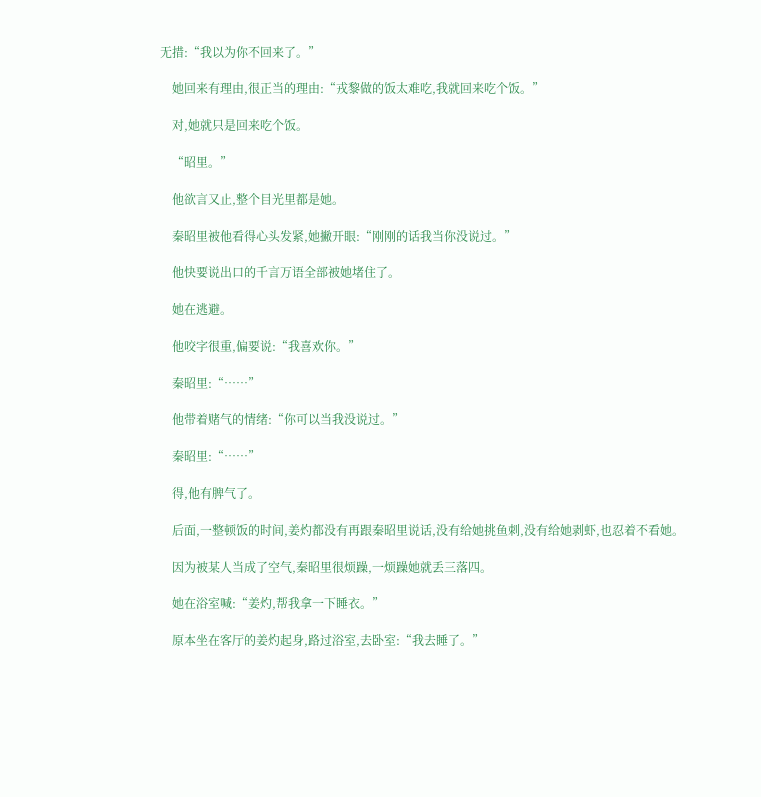无措:“我以为你不回来了。”

    她回来有理由,很正当的理由:“戎黎做的饭太难吃,我就回来吃个饭。”

    对,她就只是回来吃个饭。

    “昭里。”

    他欲言又止,整个目光里都是她。

    秦昭里被他看得心头发紧,她撇开眼:“刚刚的话我当你没说过。”

    他快要说出口的千言万语全部被她堵住了。

    她在逃避。

    他咬字很重,偏要说:“我喜欢你。”

    秦昭里:“……”

    他带着赌气的情绪:“你可以当我没说过。”

    秦昭里:“……”

    得,他有脾气了。

    后面,一整顿饭的时间,姜灼都没有再跟秦昭里说话,没有给她挑鱼刺,没有给她剥虾,也忍着不看她。

    因为被某人当成了空气,秦昭里很烦躁,一烦躁她就丢三落四。

    她在浴室喊:“姜灼,帮我拿一下睡衣。”

    原本坐在客厅的姜灼起身,路过浴室,去卧室:“我去睡了。”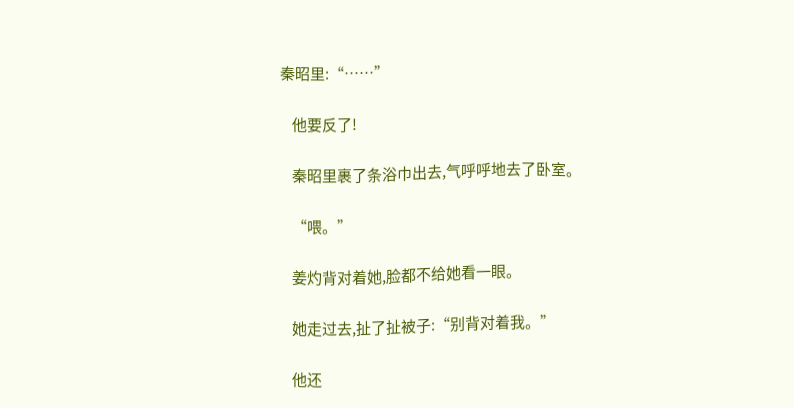秦昭里:“……”

    他要反了!

    秦昭里裹了条浴巾出去,气呼呼地去了卧室。

    “喂。”

    姜灼背对着她,脸都不给她看一眼。

    她走过去,扯了扯被子:“别背对着我。”

    他还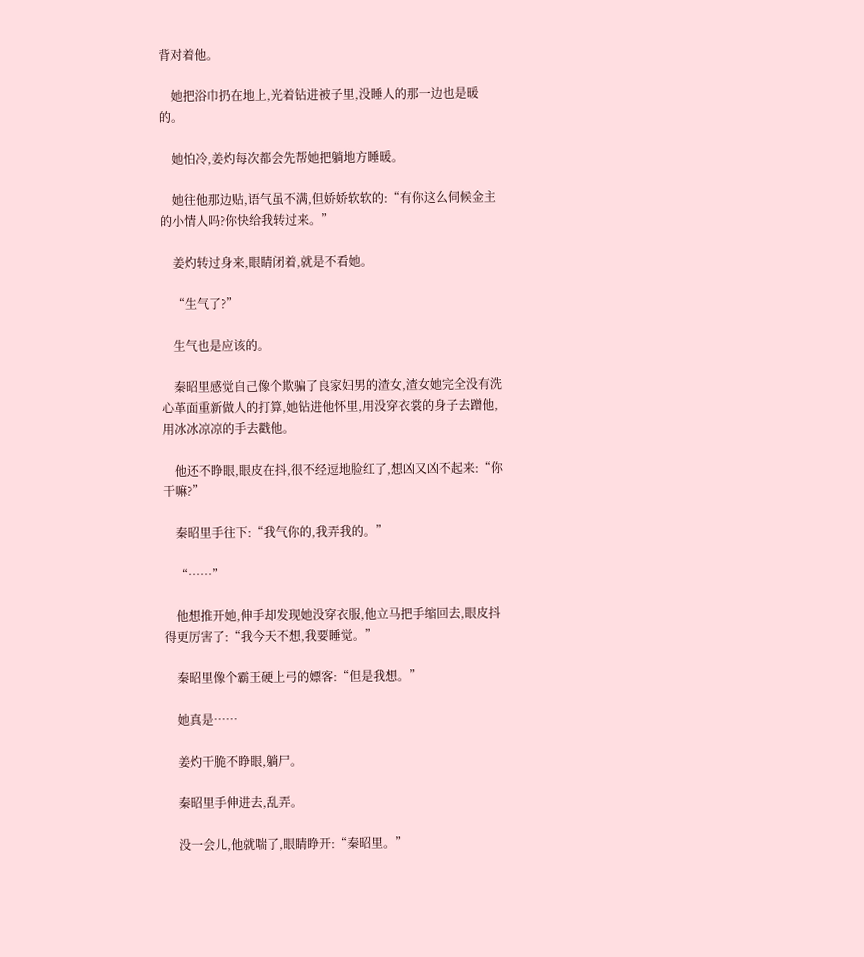背对着他。

    她把浴巾扔在地上,光着钻进被子里,没睡人的那一边也是暖的。

    她怕冷,姜灼每次都会先帮她把躺地方睡暖。

    她往他那边贴,语气虽不满,但娇娇软软的:“有你这么伺候金主的小情人吗?你快给我转过来。”

    姜灼转过身来,眼睛闭着,就是不看她。

    “生气了?”

    生气也是应该的。

    秦昭里感觉自己像个欺骗了良家妇男的渣女,渣女她完全没有洗心革面重新做人的打算,她钻进他怀里,用没穿衣裳的身子去蹭他,用冰冰凉凉的手去戳他。

    他还不睁眼,眼皮在抖,很不经逗地脸红了,想凶又凶不起来:“你干嘛?”

    秦昭里手往下:“我气你的,我弄我的。”

    “……”

    他想推开她,伸手却发现她没穿衣服,他立马把手缩回去,眼皮抖得更厉害了:“我今天不想,我要睡觉。”

    秦昭里像个霸王硬上弓的嫖客:“但是我想。”

    她真是……

    姜灼干脆不睁眼,躺尸。

    秦昭里手伸进去,乱弄。

    没一会儿,他就喘了,眼睛睁开:“秦昭里。”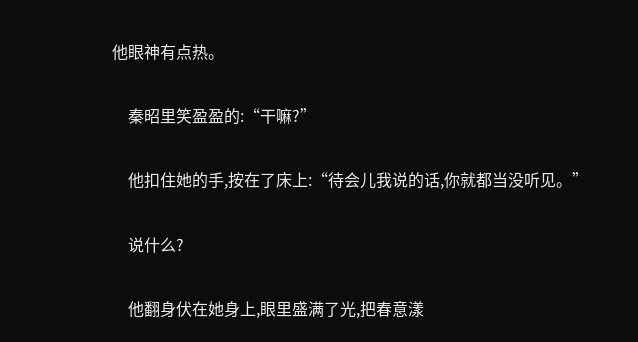他眼神有点热。

    秦昭里笑盈盈的:“干嘛?”

    他扣住她的手,按在了床上:“待会儿我说的话,你就都当没听见。”

    说什么?

    他翻身伏在她身上,眼里盛满了光,把春意漾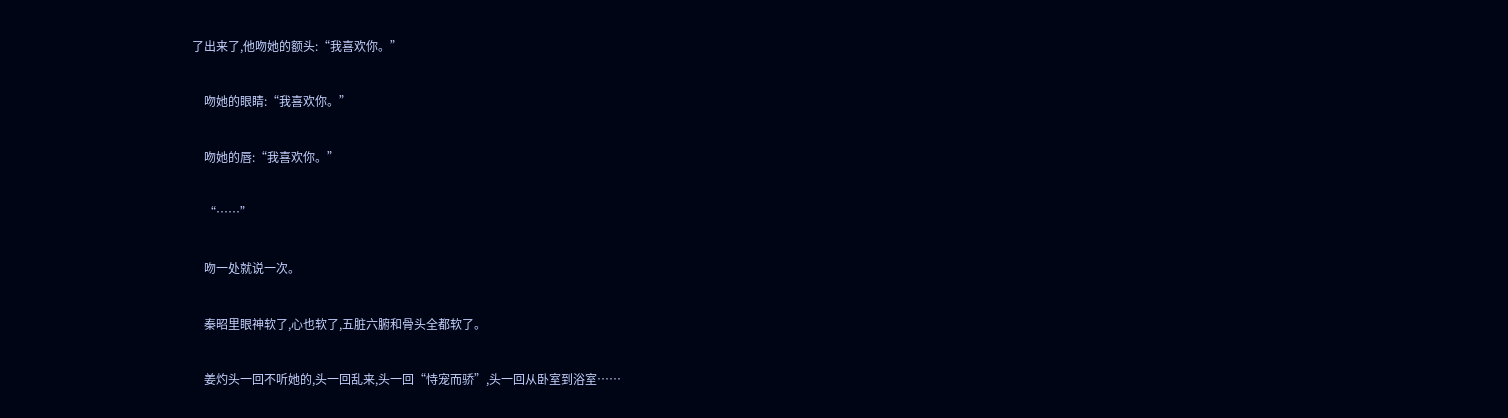了出来了,他吻她的额头:“我喜欢你。”

    吻她的眼睛:“我喜欢你。”

    吻她的唇:“我喜欢你。”

    “……”

    吻一处就说一次。

    秦昭里眼神软了,心也软了,五脏六腑和骨头全都软了。

    姜灼头一回不听她的,头一回乱来,头一回“恃宠而骄”,头一回从卧室到浴室……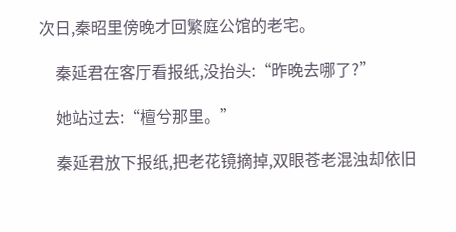次日,秦昭里傍晚才回繁庭公馆的老宅。

    秦延君在客厅看报纸,没抬头:“昨晚去哪了?”

    她站过去:“檀兮那里。”

    秦延君放下报纸,把老花镜摘掉,双眼苍老混浊却依旧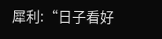犀利:“日子看好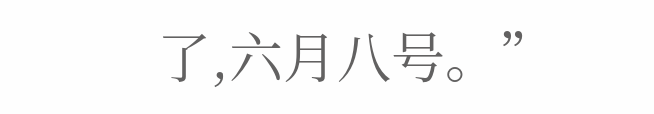了,六月八号。”